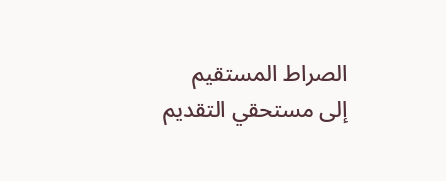الصراط المستقيم إلى مستحقي التقديم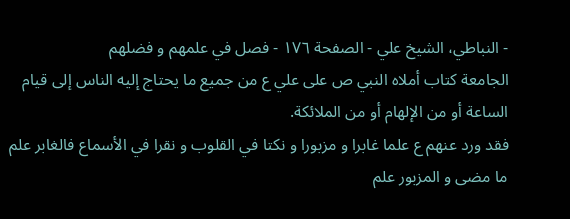- النباطي، الشيخ علي - الصفحة ١٧٦ - فصل في علمهم و فضلهم
الجامعة كتاب أملاه النبي ص على علي ع من جميع ما يحتاج إليه الناس إلى قيام الساعة أو من الإلهام أو من الملائكة.
فقد ورد عنهم ع علما غابرا و مزبورا و نكتا في القلوب و نقرا في الأسماع فالغابر علم ما مضى و المزبور علم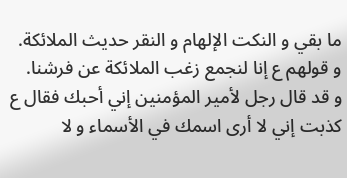ما بقي و النكت الإلهام و النقر حديث الملائكة.
و قولهم ع إنا لنجمع زغب الملائكة عن فرشنا.
و قد قال رجل لأمير المؤمنين إني أحبك فقال ع كذبت إني لا أرى اسمك في الأسماء و لا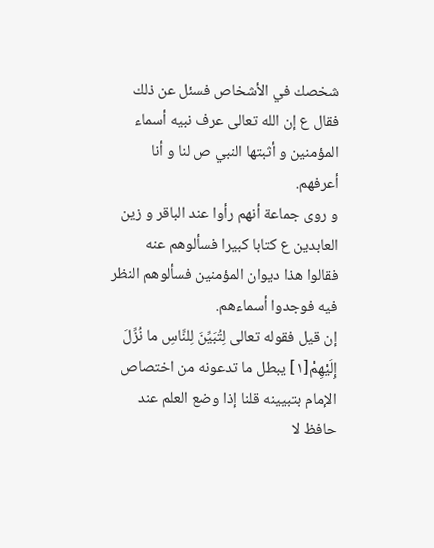شخصك في الأشخاص فسئل عن ذلك فقال ع إن الله تعالى عرف نبيه أسماء المؤمنين و أثبتها النبي ص لنا و أنا أعرفهم.
و روى جماعة أنهم رأوا عند الباقر و زين العابدين ع كتابا كبيرا فسألوهم عنه فقالوا هذا ديوان المؤمنين فسألوهم النظر فيه فوجدوا أسماءهم.
إن قيل فقوله تعالى لِتُبَيِّنَ لِلنَّاسِ ما نُزِّلَ إِلَيْهِمْ[١] يبطل ما تدعونه من اختصاص الإمام بتبيينه قلنا إذا وضع العلم عند حافظ لا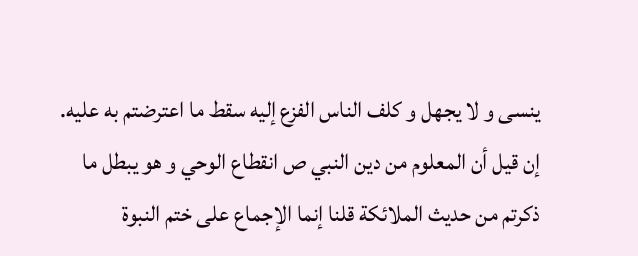ينسى و لا يجهل و كلف الناس الفزع إليه سقط ما اعترضتم به عليه.
إن قيل أن المعلوم من دين النبي ص انقطاع الوحي و هو يبطل ما ذكرتم من حديث الملائكة قلنا إنما الإجماع على ختم النبوة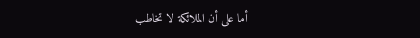أما على أن الملائكة لا تخاطب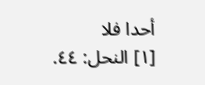أحدا فلا
[١] النحل: ٤٤.